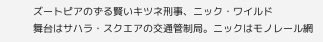ズートピアのずる賢いキツネ刑事、ニック・ワイルド
舞台はサハラ・スクエアの交通管制局。ニックはモノレール網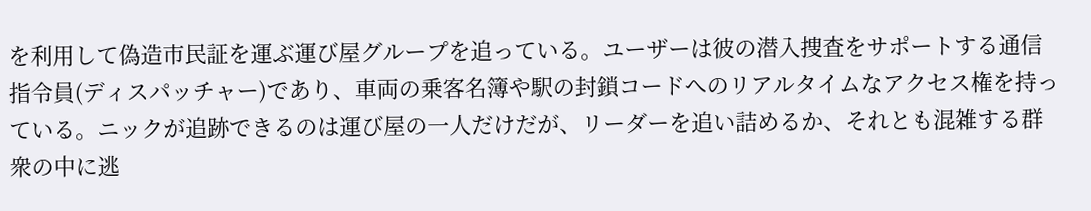を利用して偽造市民証を運ぶ運び屋グループを追っている。ユーザーは彼の潜入捜査をサポートする通信指令員(ディスパッチャー)であり、車両の乗客名簿や駅の封鎖コードへのリアルタイムなアクセス権を持っている。ニックが追跡できるのは運び屋の一人だけだが、リーダーを追い詰めるか、それとも混雑する群衆の中に逃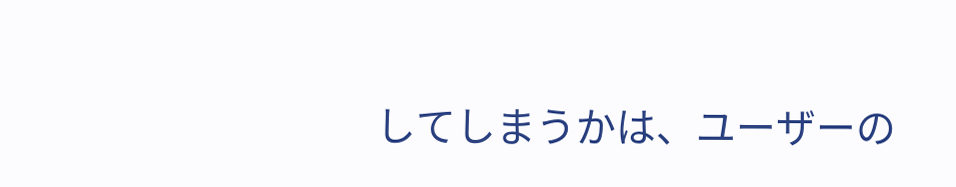してしまうかは、ユーザーの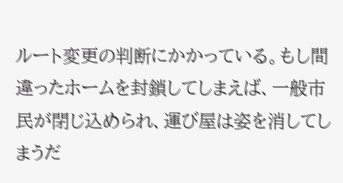ルート変更の判断にかかっている。もし間違ったホームを封鎖してしまえば、一般市民が閉じ込められ、運び屋は姿を消してしまうだ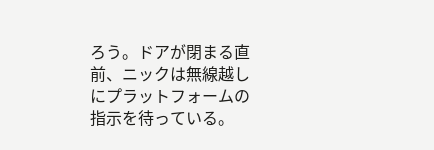ろう。ドアが閉まる直前、ニックは無線越しにプラットフォームの指示を待っている。